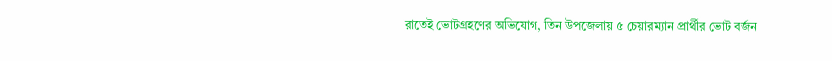রাতেই ভোটগ্রহণের অভিযোগ, তিন উপজেলায় ৫ চেয়ারম্যান প্রার্থীর ভোট বর্জন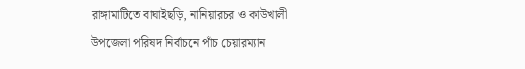রাঙ্গামাটিতে বাঘাইছড়ি, নানিয়ারচর ও কাউখালী উপজেলা পরিষদ নির্বাচনে পাঁচ চেয়ারম্যান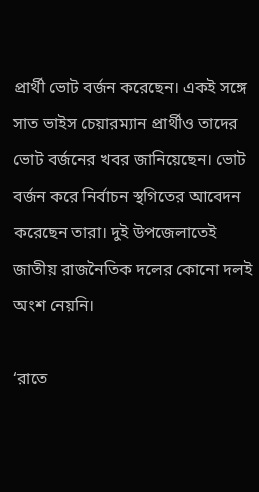প্রার্থী ভোট বর্জন করেছেন। একই সঙ্গে সাত ভাইস চেয়ারম্যান প্রার্থীও তাদের ভোট বর্জনের খবর জানিয়েছেন। ভোট বর্জন করে নির্বাচন স্থগিতের আবেদন করেছেন তারা। দুই উপজেলাতেই জাতীয় রাজনৈতিক দলের কোনো দলই অংশ নেয়নি।

‘রাতে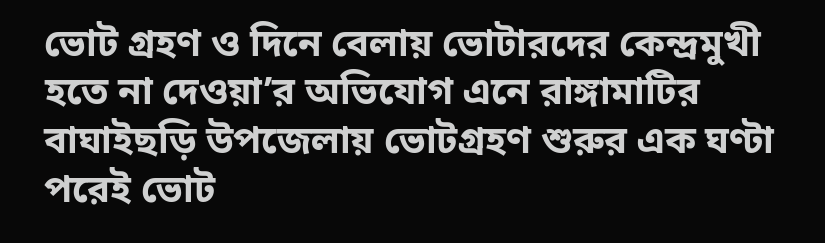ভোট গ্রহণ ও দিনে বেলায় ভোটারদের কেন্দ্রমুখী হতে না দেওয়া’র অভিযোগ এনে রাঙ্গামাটির বাঘাইছড়ি উপজেলায় ভোটগ্রহণ শুরুর এক ঘণ্টা পরেই ভোট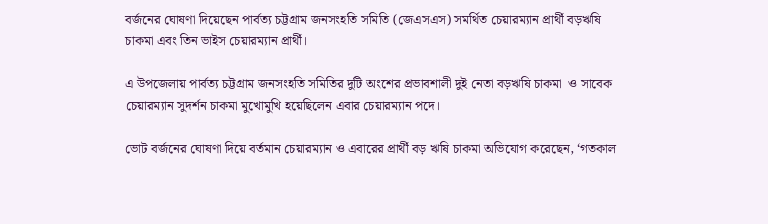বর্জনের ঘোষণা দিয়েছেন পার্বত্য চট্টগ্রাম জনসংহতি সমিতি (জেএসএস) সমর্থিত চেয়ারম্যান প্রার্থী বড়ঋষি চাকমা এবং তিন ভাইস চেয়ারম্যান প্রার্থী।

এ উপজেলায় পার্বত্য চট্টগ্রাম জনসংহতি সমিতির দুটি অংশের প্রভাবশালী দুই নেতা বড়ঋষি চাকমা  ও সাবেক চেয়ারম্যান সুদর্শন চাকমা মুখোমুখি হয়েছিলেন এবার চেয়ারম্যান পদে।

ভোট বর্জনের ঘোষণা দিয়ে বর্তমান চেয়ারম্যান ও এবারের প্রার্থী বড় ঋষি চাকমা অভিযোগ করেছেন, ‘গতকাল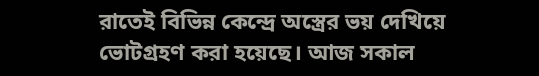রাতেই বিভিন্ন কেন্দ্রে অস্ত্রের ভয় দেখিয়ে ভোটগ্রহণ করা হয়েছে। আজ সকাল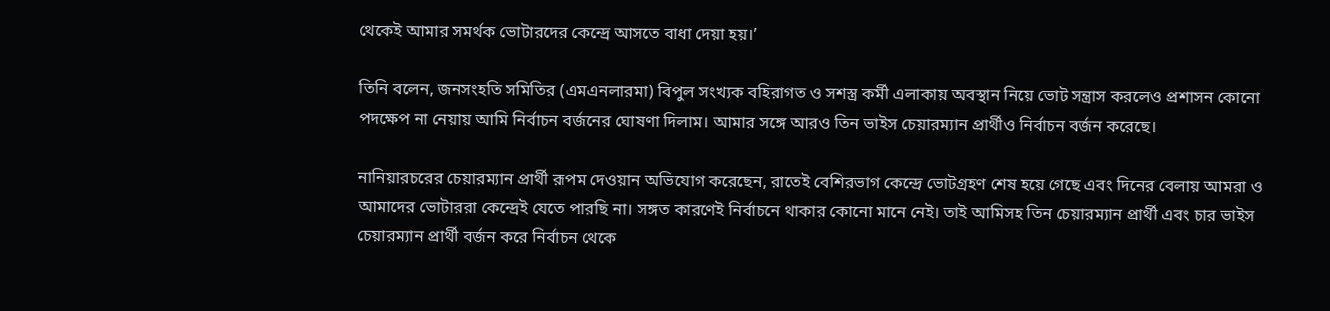থেকেই আমার সমর্থক ভোটারদের কেন্দ্রে আসতে বাধা দেয়া হয়।’

তিনি বলেন, জনসংহতি সমিতির (এমএনলারমা) বিপুল সংখ্যক বহিরাগত ও সশস্ত্র কর্মী এলাকায় অবস্থান নিয়ে ভোট সন্ত্রাস করলেও প্রশাসন কোনো পদক্ষেপ না নেয়ায় আমি নির্বাচন বর্জনের ঘোষণা দিলাম। আমার সঙ্গে আরও তিন ভাইস চেয়ারম্যান প্রার্থীও নির্বাচন বর্জন করেছে।

নানিয়ারচরের চেয়ারম্যান প্রার্থী রূপম দেওয়ান অভিযোগ করেছেন, রাতেই বেশিরভাগ কেন্দ্রে ভোটগ্রহণ শেষ হয়ে গেছে এবং দিনের বেলায় আমরা ও আমাদের ভোটাররা কেন্দ্রেই যেতে পারছি না। সঙ্গত কারণেই নির্বাচনে থাকার কোনো মানে নেই। তাই আমিসহ তিন চেয়ারম্যান প্রার্থী এবং চার ভাইস চেয়ারম্যান প্রার্থী বর্জন করে নির্বাচন থেকে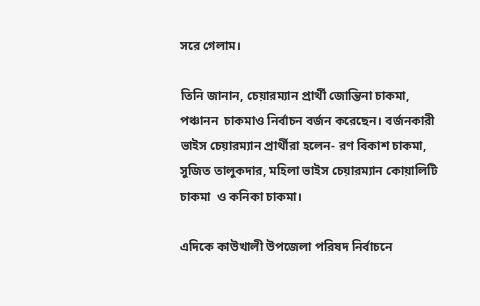সরে গেলাম।

তিনি জানান, চেয়ারম্যান প্রার্থী জোন্তিনা চাকমা, পঞ্চানন  চাকমাও নির্বাচন বর্জন করেছেন। বর্জনকারী ভাইস চেয়ারম্যান প্রার্থীরা হলেন- রণ বিকাশ চাকমা, সুজিত তালুকদার, মহিলা ভাইস চেয়ারম্যান কোয়ালিটি চাকমা  ও কনিকা চাকমা।

এদিকে কাউখালী উপজেলা পরিষদ নির্বাচনে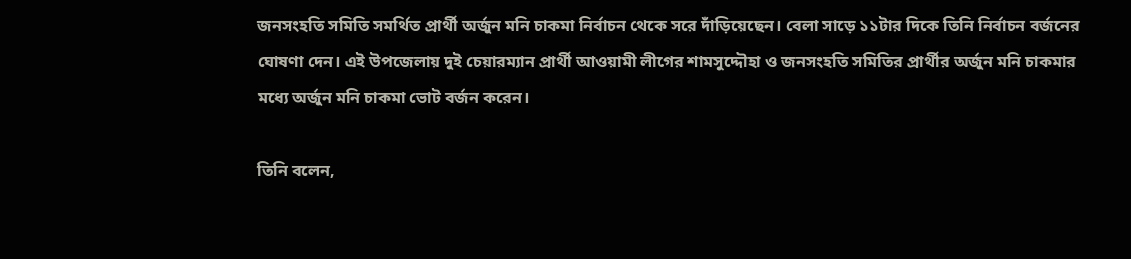জনসংহতি সমিতি সমর্থিত প্রার্থী অর্জুন মনি চাকমা নির্বাচন থেকে সরে দাঁড়িয়েছেন। বেলা সাড়ে ১১টার দিকে তিনি নির্বাচন বর্জনের ঘোষণা দেন। এই উপজেলায় দুই চেয়ারম্যান প্রার্থী আওয়ামী লীগের শামসুদ্দৌহা ও জনসংহতি সমিতির প্রার্থীর অর্জুন মনি চাকমার মধ্যে অর্জুন মনি চাকমা ভোট বর্জন করেন।

তিনি বলেন,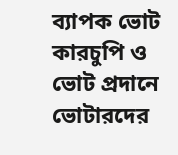ব্যাপক ভোট কারচুপি ও ভোট প্রদানে ভোটারদের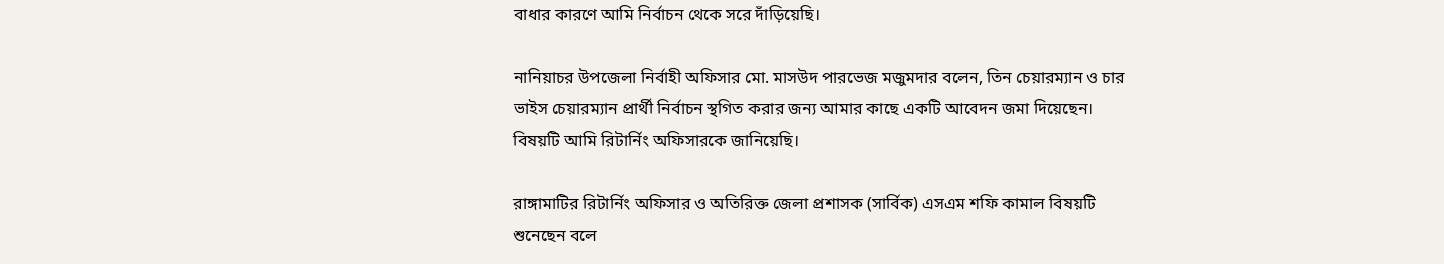বাধার কারণে আমি নির্বাচন থেকে সরে দাঁড়িয়েছি।

নানিয়াচর উপজেলা নির্বাহী অফিসার মো. মাসউদ পারভেজ মজুমদার বলেন, তিন চেয়ারম্যান ও চার ভাইস চেয়ারম্যান প্রার্থী নির্বাচন স্থগিত করার জন্য আমার কাছে একটি আবেদন জমা দিয়েছেন। বিষয়টি আমি রিটার্নিং অফিসারকে জানিয়েছি।

রাঙ্গামাটির রিটার্নিং অফিসার ও অতিরিক্ত জেলা প্রশাসক (সার্বিক) এসএম শফি কামাল বিষয়টি শুনেছেন বলে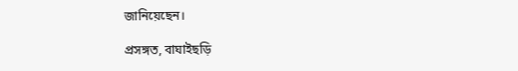জানিয়েছেন।

প্রসঙ্গত, বাঘাইছড়ি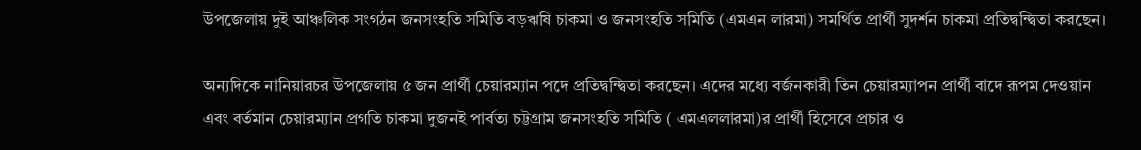উপজেলায় দুই আঞ্চলিক সংগঠন জনসংহতি সমিতি বড়ঋষি চাকমা ও জনসংহতি সমিতি (এমএন লারমা) সমর্থিত প্রার্থী সুদর্শন চাকমা প্রতিদ্বন্দ্বিতা করছেন।

অন্যদিকে নানিয়ারচর উপজেলায় ৫ জন প্রার্থী চেয়ারম্যান পদে প্রতিদ্বন্দ্বিতা করছেন। এদের মধ্যে বর্জনকারী তিন চেয়ারম্যাপন প্রার্থী বাদে রূপম দেওয়ান এবং বর্তমান চেয়ারম্যান প্রগতি চাকমা দুজনই পার্বত্য চট্টগ্রাম জনসংহতি সমিতি ( এমএললারমা)র প্রার্থী হিসেবে প্রচার ও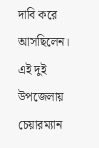দাবি করে আসছিলেন। এই দুই উপজেলায় চেয়ারম্যান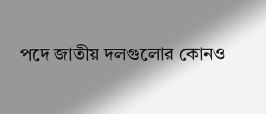পদে জাতীয় দলগুলোর কোনও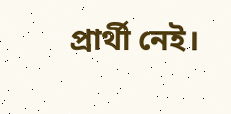প্রার্থী নেই।